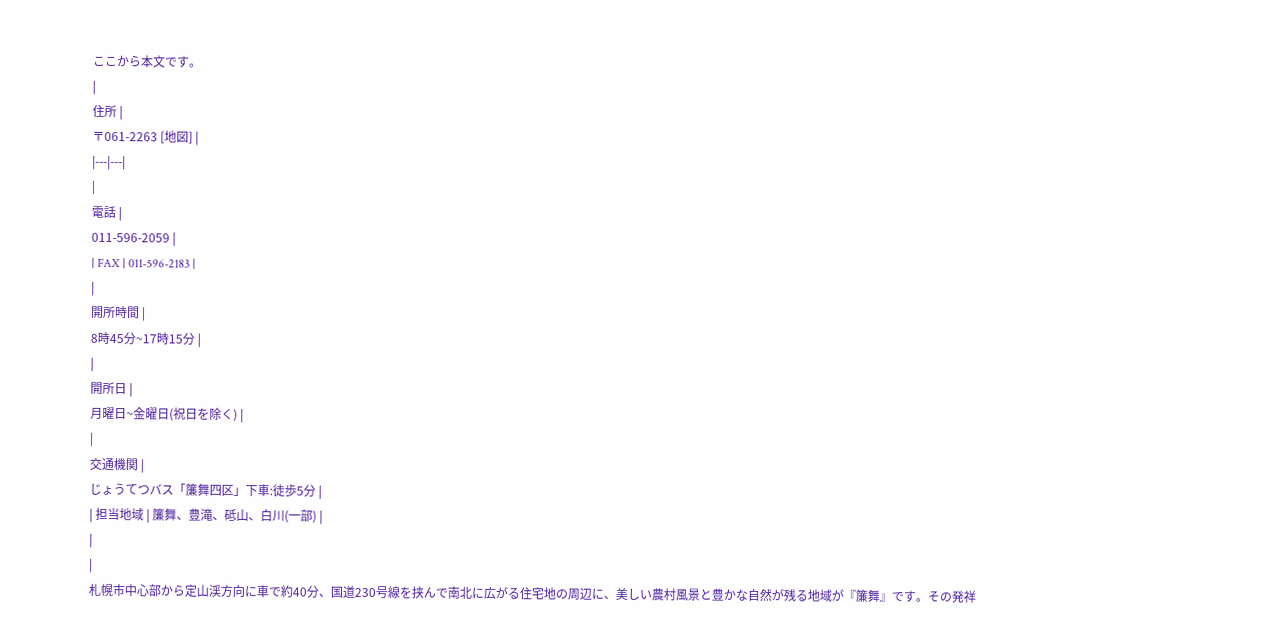ここから本文です。
|
住所 |
〒061-2263 [地図] |
|---|---|
|
電話 |
011-596-2059 |
| FAX | 011-596-2183 |
|
開所時間 |
8時45分~17時15分 |
|
開所日 |
月曜日~金曜日(祝日を除く) |
|
交通機関 |
じょうてつバス「簾舞四区」下車:徒歩5分 |
| 担当地域 | 簾舞、豊滝、砥山、白川(一部) |
|
|
札幌市中心部から定山渓方向に車で約40分、国道230号線を挟んで南北に広がる住宅地の周辺に、美しい農村風景と豊かな自然が残る地域が『簾舞』です。その発祥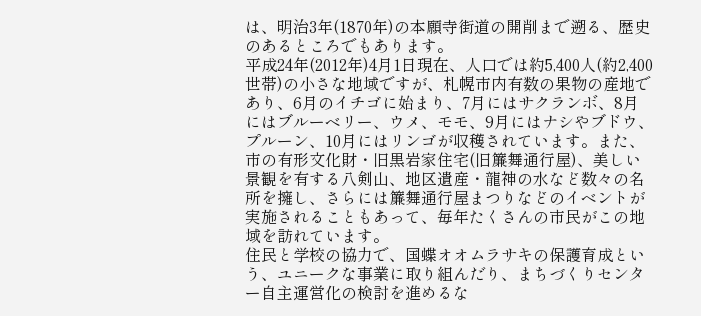は、明治3年(1870年)の本願寺街道の開削まで遡る、歴史のあるところでもあります。
平成24年(2012年)4月1日現在、人口では約5,400人(約2,400世帯)の小さな地域ですが、札幌市内有数の果物の産地であり、6月のイチゴに始まり、7月にはサクランボ、8月にはブルーベリー、ウメ、モモ、9月にはナシやブドウ、プルーン、10月にはリンゴが収穫されています。また、市の有形文化財・旧黒岩家住宅(旧簾舞通行屋)、美しい景観を有する八剣山、地区遺産・龍神の水など数々の名所を擁し、さらには簾舞通行屋まつりなどのイベントが実施されることもあって、毎年たくさんの市民がこの地域を訪れています。
住民と学校の協力で、国蝶オオムラサキの保護育成という、ユニークな事業に取り組んだり、まちづくりセンター自主運営化の検討を進めるな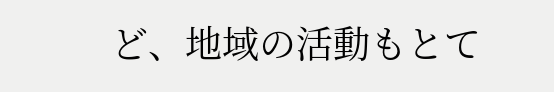ど、地域の活動もとて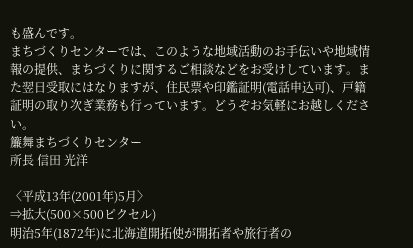も盛んです。
まちづくりセンターでは、このような地域活動のお手伝いや地域情報の提供、まちづくりに関するご相談などをお受けしています。また翌日受取にはなりますが、住民票や印鑑証明(電話申込可)、戸籍証明の取り次ぎ業務も行っています。どうぞお気軽にお越しください。
簾舞まちづくりセンター
所長 信田 光洋

〈平成13年(2001年)5月〉
⇒拡大(500×500ピクセル)
明治5年(1872年)に北海道開拓使が開拓者や旅行者の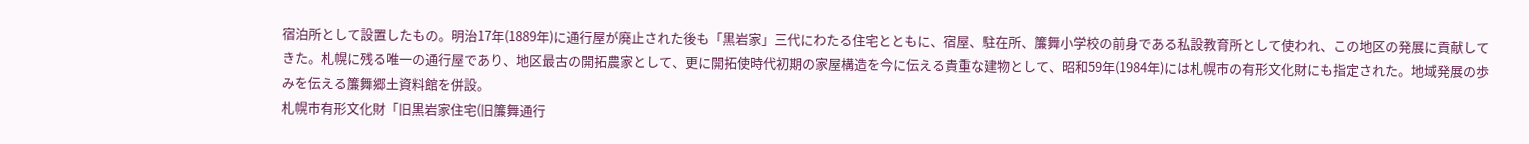宿泊所として設置したもの。明治17年(1889年)に通行屋が廃止された後も「黒岩家」三代にわたる住宅とともに、宿屋、駐在所、簾舞小学校の前身である私設教育所として使われ、この地区の発展に貢献してきた。札幌に残る唯一の通行屋であり、地区最古の開拓農家として、更に開拓使時代初期の家屋構造を今に伝える貴重な建物として、昭和59年(1984年)には札幌市の有形文化財にも指定された。地域発展の歩みを伝える簾舞郷土資料館を併設。
札幌市有形文化財「旧黒岩家住宅(旧簾舞通行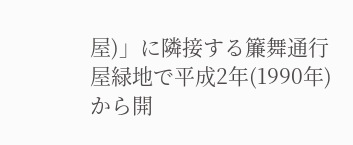屋)」に隣接する簾舞通行屋緑地で平成2年(1990年)から開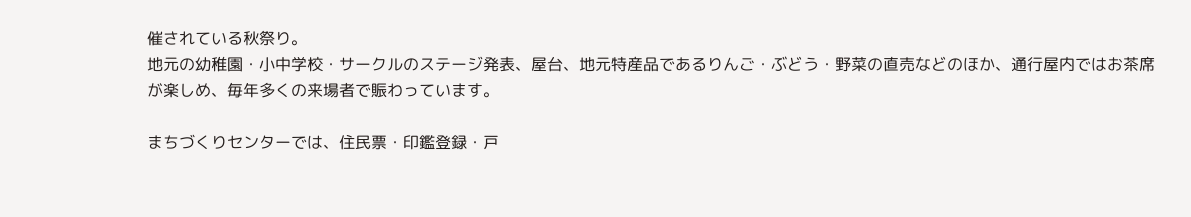催されている秋祭り。
地元の幼稚園・小中学校・サークルのステージ発表、屋台、地元特産品であるりんご・ぶどう・野菜の直売などのほか、通行屋内ではお茶席が楽しめ、毎年多くの来場者で賑わっています。

まちづくりセンターでは、住民票・印鑑登録・戸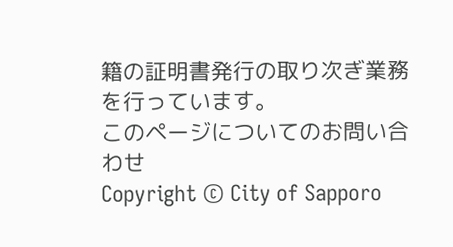籍の証明書発行の取り次ぎ業務を行っています。
このページについてのお問い合わせ
Copyright © City of Sapporo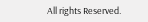All rights Reserved.